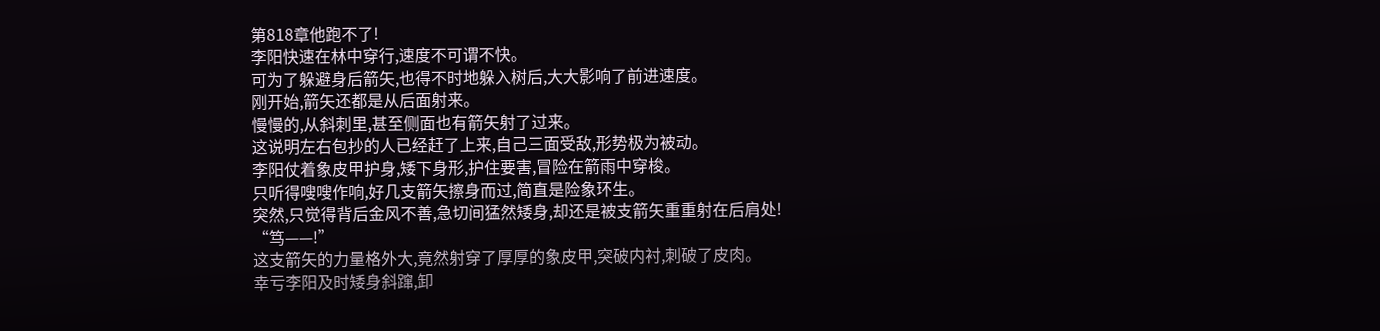第818章他跑不了!
李阳快速在林中穿行,速度不可谓不快。
可为了躲避身后箭矢,也得不时地躲入树后,大大影响了前进速度。
刚开始,箭矢还都是从后面射来。
慢慢的,从斜刺里,甚至侧面也有箭矢射了过来。
这说明左右包抄的人已经赶了上来,自己三面受敌,形势极为被动。
李阳仗着象皮甲护身,矮下身形,护住要害,冒险在箭雨中穿梭。
只听得嗖嗖作响,好几支箭矢擦身而过,简直是险象环生。
突然,只觉得背后金风不善,急切间猛然矮身,却还是被支箭矢重重射在后肩处!
“笃——!”
这支箭矢的力量格外大,竟然射穿了厚厚的象皮甲,突破内衬,刺破了皮肉。
幸亏李阳及时矮身斜蹿,卸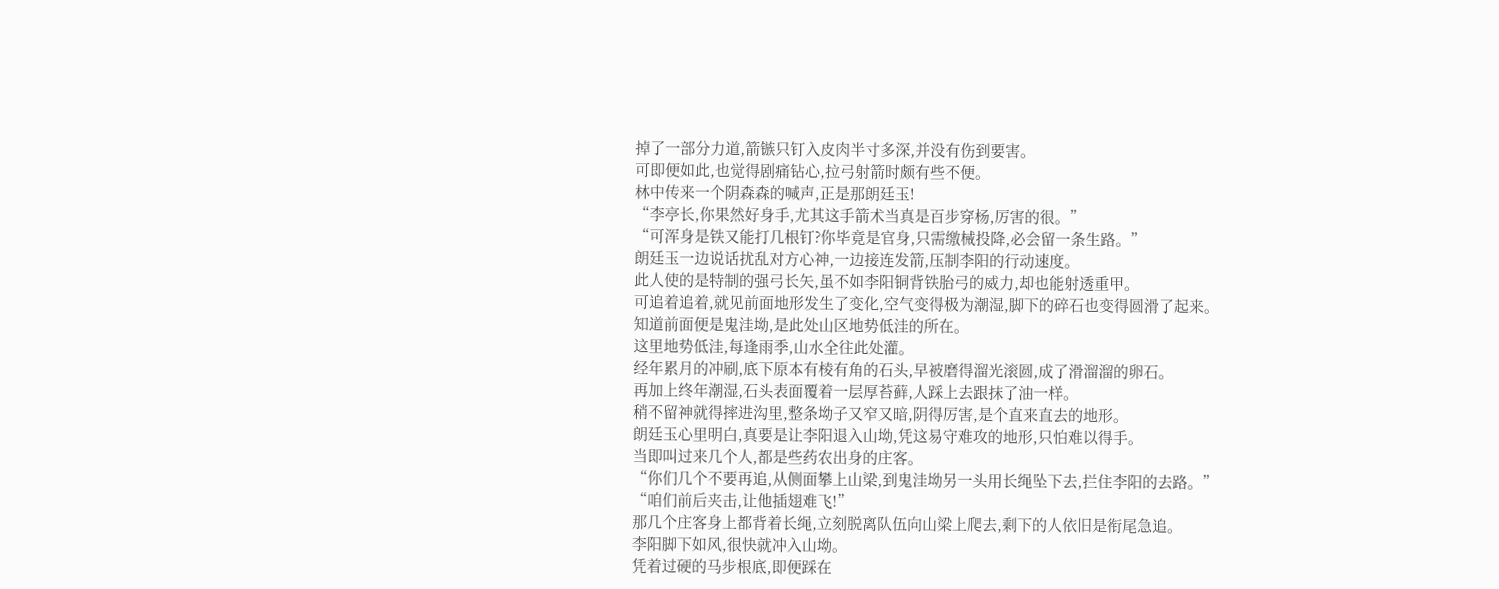掉了一部分力道,箭镞只钉入皮肉半寸多深,并没有伤到要害。
可即便如此,也觉得剧痛钻心,拉弓射箭时颇有些不便。
林中传来一个阴森森的喊声,正是那朗廷玉!
“李亭长,你果然好身手,尤其这手箭术当真是百步穿杨,厉害的很。”
“可浑身是铁又能打几根钉?你毕竟是官身,只需缴械投降,必会留一条生路。”
朗廷玉一边说话扰乱对方心神,一边接连发箭,压制李阳的行动速度。
此人使的是特制的强弓长矢,虽不如李阳铜背铁胎弓的威力,却也能射透重甲。
可追着追着,就见前面地形发生了变化,空气变得极为潮湿,脚下的碎石也变得圆滑了起来。
知道前面便是鬼洼坳,是此处山区地势低洼的所在。
这里地势低洼,每逢雨季,山水全往此处灌。
经年累月的冲刷,底下原本有棱有角的石头,早被磨得溜光滚圆,成了滑溜溜的卵石。
再加上终年潮湿,石头表面覆着一层厚苔藓,人踩上去跟抹了油一样。
稍不留神就得摔进沟里,整条坳子又窄又暗,阴得厉害,是个直来直去的地形。
朗廷玉心里明白,真要是让李阳退入山坳,凭这易守难攻的地形,只怕难以得手。
当即叫过来几个人,都是些药农出身的庄客。
“你们几个不要再追,从侧面攀上山梁,到鬼洼坳另一头用长绳坠下去,拦住李阳的去路。”
“咱们前后夹击,让他插翅难飞!”
那几个庄客身上都背着长绳,立刻脱离队伍向山梁上爬去,剩下的人依旧是衔尾急追。
李阳脚下如风,很快就冲入山坳。
凭着过硬的马步根底,即便踩在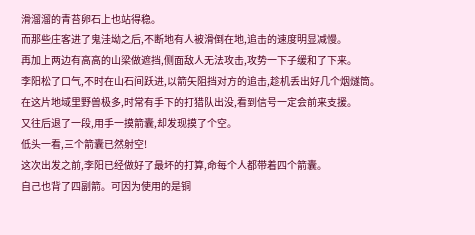滑溜溜的青苔卵石上也站得稳。
而那些庄客进了鬼洼坳之后,不断地有人被滑倒在地,追击的速度明显减慢。
再加上两边有高高的山梁做遮挡,侧面敌人无法攻击,攻势一下子缓和了下来。
李阳松了口气,不时在山石间跃进,以箭矢阻挡对方的追击,趁机丢出好几个烟燧筒。
在这片地域里野兽极多,时常有手下的打猎队出没,看到信号一定会前来支援。
又往后退了一段,用手一摸箭囊,却发现摸了个空。
低头一看,三个箭囊已然射空!
这次出发之前,李阳已经做好了最坏的打算,命每个人都带着四个箭囊。
自己也背了四副箭。可因为使用的是铜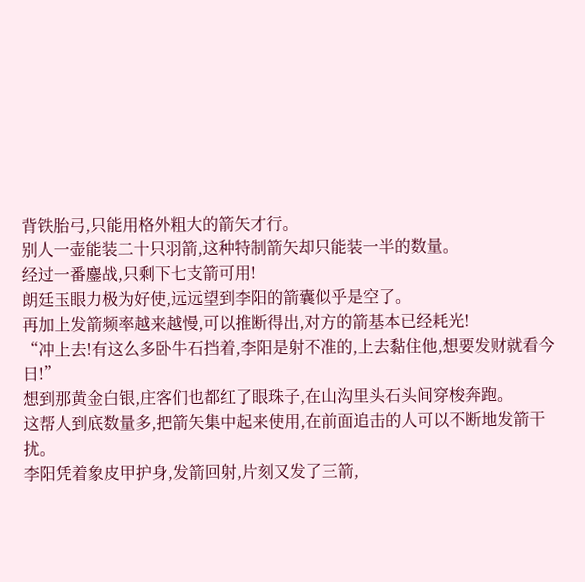背铁胎弓,只能用格外粗大的箭矢才行。
别人一壶能装二十只羽箭,这种特制箭矢却只能装一半的数量。
经过一番鏖战,只剩下七支箭可用!
朗廷玉眼力极为好使,远远望到李阳的箭囊似乎是空了。
再加上发箭频率越来越慢,可以推断得出,对方的箭基本已经耗光!
“冲上去!有这么多卧牛石挡着,李阳是射不准的,上去黏住他,想要发财就看今日!”
想到那黄金白银,庄客们也都红了眼珠子,在山沟里头石头间穿梭奔跑。
这帮人到底数量多,把箭矢集中起来使用,在前面追击的人可以不断地发箭干扰。
李阳凭着象皮甲护身,发箭回射,片刻又发了三箭,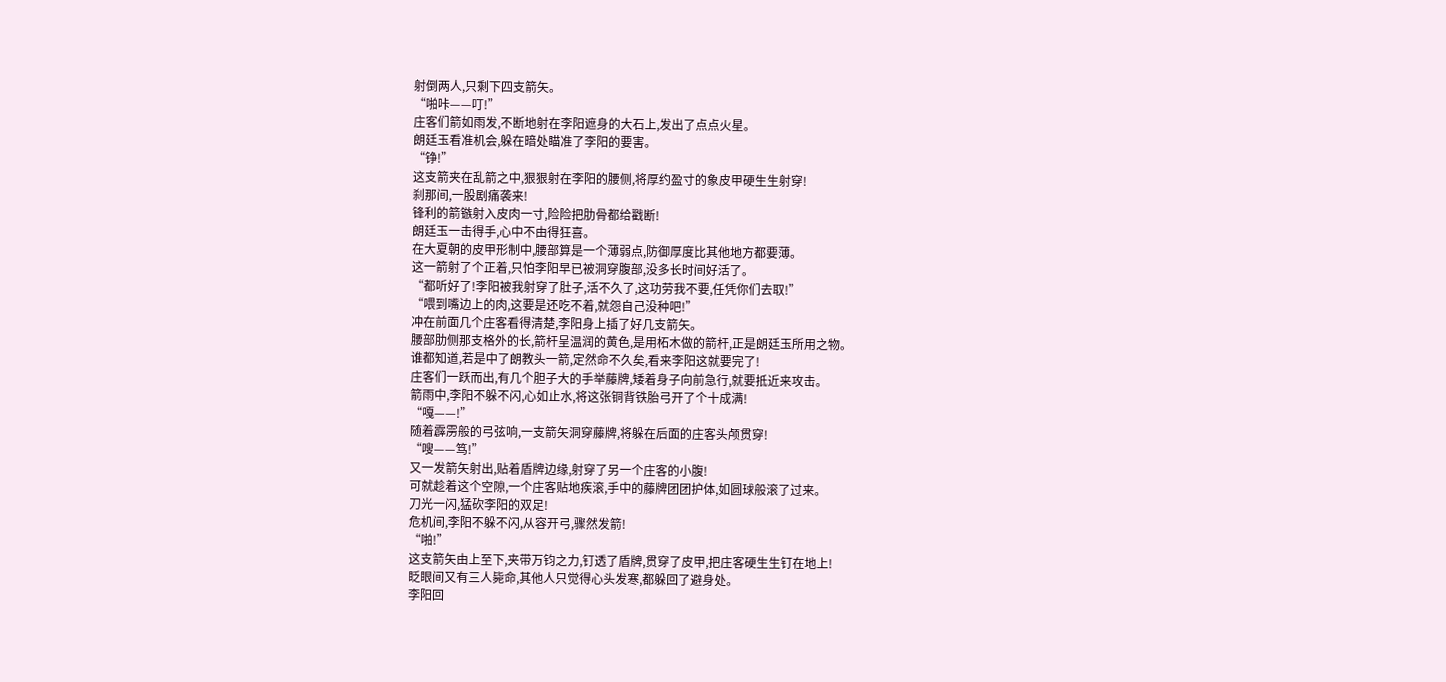射倒两人,只剩下四支箭矢。
“啪咔——叮!”
庄客们箭如雨发,不断地射在李阳遮身的大石上,发出了点点火星。
朗廷玉看准机会,躲在暗处瞄准了李阳的要害。
“铮!”
这支箭夹在乱箭之中,狠狠射在李阳的腰侧,将厚约盈寸的象皮甲硬生生射穿!
刹那间,一股剧痛袭来!
锋利的箭镞射入皮肉一寸,险险把肋骨都给戳断!
朗廷玉一击得手,心中不由得狂喜。
在大夏朝的皮甲形制中,腰部算是一个薄弱点,防御厚度比其他地方都要薄。
这一箭射了个正着,只怕李阳早已被洞穿腹部,没多长时间好活了。
“都听好了!李阳被我射穿了肚子,活不久了,这功劳我不要,任凭你们去取!”
“喂到嘴边上的肉,这要是还吃不着,就怨自己没种吧!”
冲在前面几个庄客看得清楚,李阳身上插了好几支箭矢。
腰部肋侧那支格外的长,箭杆呈温润的黄色,是用柘木做的箭杆,正是朗廷玉所用之物。
谁都知道,若是中了朗教头一箭,定然命不久矣,看来李阳这就要完了!
庄客们一跃而出,有几个胆子大的手举藤牌,矮着身子向前急行,就要抵近来攻击。
箭雨中,李阳不躲不闪,心如止水,将这张铜背铁胎弓开了个十成满!
“嘎——!”
随着霹雳般的弓弦响,一支箭矢洞穿藤牌,将躲在后面的庄客头颅贯穿!
“嗖——笃!”
又一发箭矢射出,贴着盾牌边缘,射穿了另一个庄客的小腹!
可就趁着这个空隙,一个庄客贴地疾滚,手中的藤牌团团护体,如圆球般滚了过来。
刀光一闪,猛砍李阳的双足!
危机间,李阳不躲不闪,从容开弓,骤然发箭!
“啪!”
这支箭矢由上至下,夹带万钧之力,钉透了盾牌,贯穿了皮甲,把庄客硬生生钉在地上!
眨眼间又有三人毙命,其他人只觉得心头发寒,都躲回了避身处。
李阳回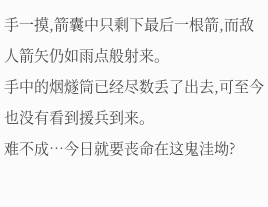手一摸,箭囊中只剩下最后一根箭,而敌人箭矢仍如雨点般射来。
手中的烟燧筒已经尽数丢了出去,可至今也没有看到援兵到来。
难不成…今日就要丧命在这鬼洼坳?